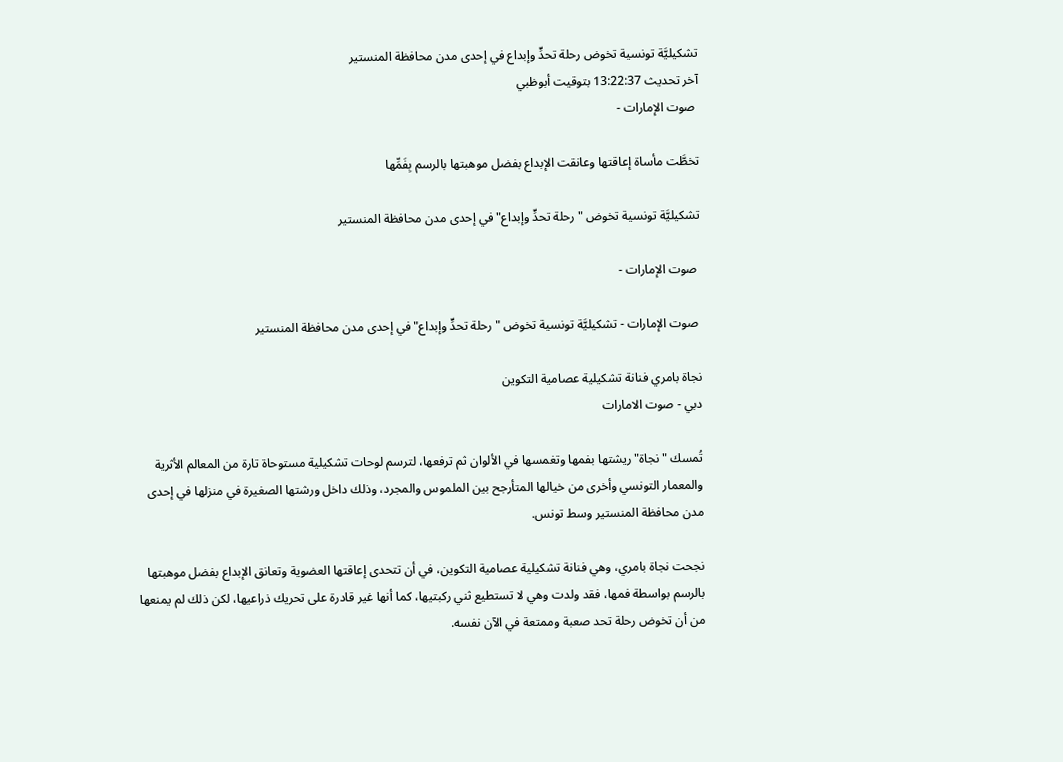تشكيليَّة تونسية تخوض رحلة تحدٍّ وإبداع في إحدى مدن محافظة المنستير
آخر تحديث 13:22:37 بتوقيت أبوظبي
 صوت الإمارات -

تخطَّت مأساة إعاقتها وعانقت الإبداع بفضل موهبتها بالرسم بِفَمِّها

تشكيليَّة تونسية تخوض "رحلة تحدٍّ وإبداع" في إحدى مدن محافظة المنستير

 صوت الإمارات -

 صوت الإمارات - تشكيليَّة تونسية تخوض "رحلة تحدٍّ وإبداع" في إحدى مدن محافظة المنستير

نجاة بامري فنانة تشكيلية عصامية التكوين
دبي - صوت الامارات

تُمسك "نجاة" ريشتها بفمها وتغمسها في الألوان ثم ترفعها، لترسم لوحات تشكيلية مستوحاة تارة من المعالم الأثرية والمعمار التونسي وأخرى من خيالها المتأرجح بين الملموس والمجرد، وذلك داخل ورشتها الصغيرة في منزلها في إحدى مدن محافظة المنستير وسط تونس.

نجحت نجاة بامري، وهي فنانة تشكيلية عصامية التكوين، في أن تتحدى إعاقتها العضوية وتعانق الإبداع بفضل موهبتها بالرسم بواسطة فمها، فقد ولدت وهي لا تستطيع ثني ركبتيها، كما أنها غير قادرة على تحريك ذراعيها، لكن ذلك لم يمنعها من أن تخوض رحلة تحد صعبة وممتعة في الآن نفسه.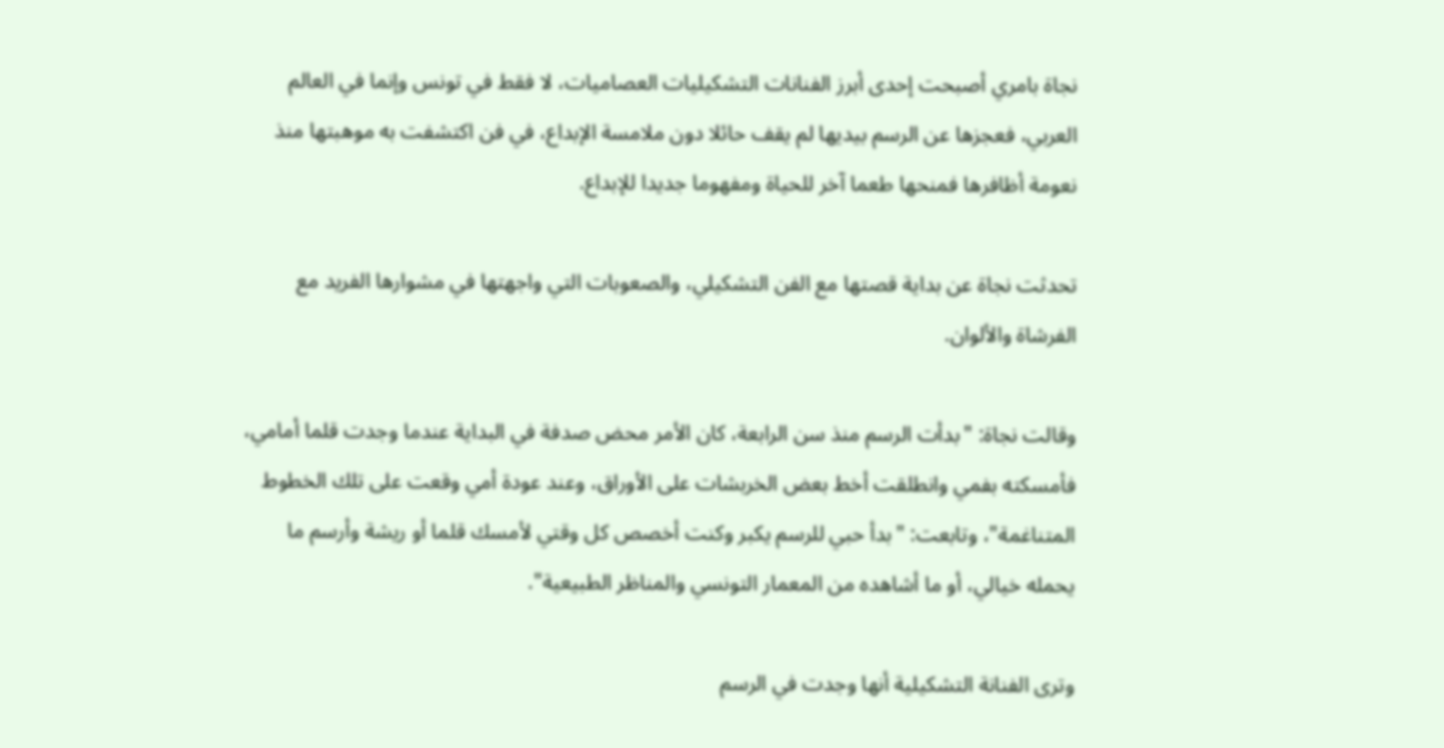نجاة بامري أصبحت إحدى أبرز الفنانات التشكيليات العصاميات، لا فقط في تونس وإنما في العالم العربي، فعجزها عن الرسم بيديها لم يقف حائلا دون ملامسة الإبداع، في فن اكتشفت به موهبتها منذ نعومة أظافرها فمنحها طعما آخر للحياة ومفهوما جديدا للإبداع.

تحدثت نجاة عن بداية قصتها مع الفن التشكيلي، والصعوبات التي واجهتها في مشوارها الفريد مع الفرشاة والألوان.

وقالت نجاة: "بدأت الرسم منذ سن الرابعة، كان الأمر محض صدفة في البداية عندما وجدت قلما أمامي، فأمسكته بفمي وانطلقت أخط بعض الخربشات على الأوراق، وعند عودة أمي وقعت على تلك الخطوط المتناغمة"، وتابعت: "بدأ حبي للرسم يكبر وكنت أخصص كل وقتي لأمسك قلما أو ريشة وأرسم ما يحمله خيالي، أو ما أشاهده من المعمار التونسي والمناظر الطبيعية".

وترى الفنانة التشكيلية أنها وجدت في الرسم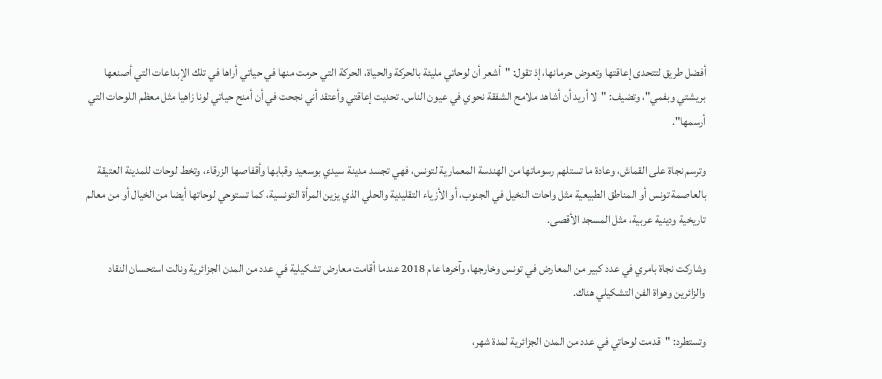أفضل طريق لتتحدى إعاقتها وتعوض حرمانها، إذ تقول: "أشعر أن لوحاتي مليئة بالحركة والحياة، الحركة التي حرمت منها في حياتي أراها في تلك الإبداعات التي أصنعها بريشتي وبفمي"، وتضيف: "لا أريد أن أشاهد ملامح الشفقة نحوي في عيون الناس. تحديت إعاقتي وأعتقد أني نجحت في أن أمنح حياتي لونا زاهيا مثل معظم اللوحات التي أرسمها".

وترسم نجاة على القماش، وعادة ما تستلهم رسوماتها من الهندسة المعمارية لتونس، فهي تجسد مدينة سيدي بوسعيد وقبابها وأقفاصها الزرقاء، وتخط لوحات للمدينة العتيقة بالعاصمة تونس أو المناطق الطبيعية مثل واحات النخيل في الجنوب، أو الأزياء التقليدية والحلي الذي يزين المرأة التونسية، كما تستوحي لوحاتها أيضا من الخيال أو من معالم تاريخية ودينية عربية، مثل المسجد الأقصى.

وشاركت نجاة بامري في عدد كبير من المعارض في تونس وخارجها، وآخرها عام 2018 عندما أقامت معارض تشكيلية في عدد من المدن الجزائرية ونالت استحسان النقاد والزائرين وهواة الفن التشكيلي هناك.

وتستطرد: "قدمت لوحاتي في عدد من المدن الجزائرية لمدة شهر،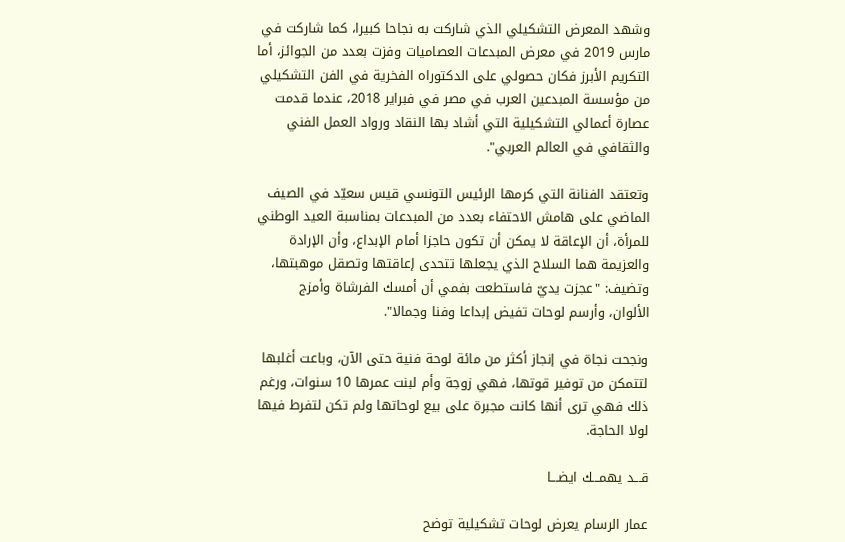وشهد المعرض التشكيلي الذي شاركت به نجاحا كبيرا، كما شاركت في مارس 2019 في معرض المبدعات العصاميات وفزت بعدد من الجوائز، أما التكريم الأبرز فكان حصولي على الدكتوراه الفخرية في الفن التشكيلي من مؤسسة المبدعين العرب في مصر في فبراير 2018، عندما قدمت عصارة أعمالي التشكيلية التي أشاد بها النقاد ورواد العمل الفني والثقافي في العالم العربي".

وتعتقد الفنانة التي كرمها الرئيس التونسي قيس سعيّد في الصيف الماضي على هامش الاحتفاء بعدد من المبدعات بمناسبة العيد الوطني للمرأة، أن الإعاقة لا يمكن أن تكون حاجزا أمام الإبداع، وأن الإرادة والعزيمة هما السلاح الذي يجعلها تتحدى إعاقتها وتصقل موهبتها، وتضيف: "عجزت يديّ فاستطعت بفمي أن أمسك الفرشاة وأمزج الألوان، وأرسم لوحات تفيض إبداعا وفنا وجمالا".

ونجحت نجاة في إنجاز أكثر من مائة لوحة فنية حتى الآن، وباعت أغلبها لتتمكن من توفير قوتها، فهي زوجة وأم لبنت عمرها 10 سنوات، ورغم ذلك فهي ترى أنها كانت مجبرة على بيع لوحاتها ولم تكن لتفرط فيها لولا الحاجة.

قـــد يهمـــك ايضـــا

عمار الرسام يعرض لوحات تشكيلية توضح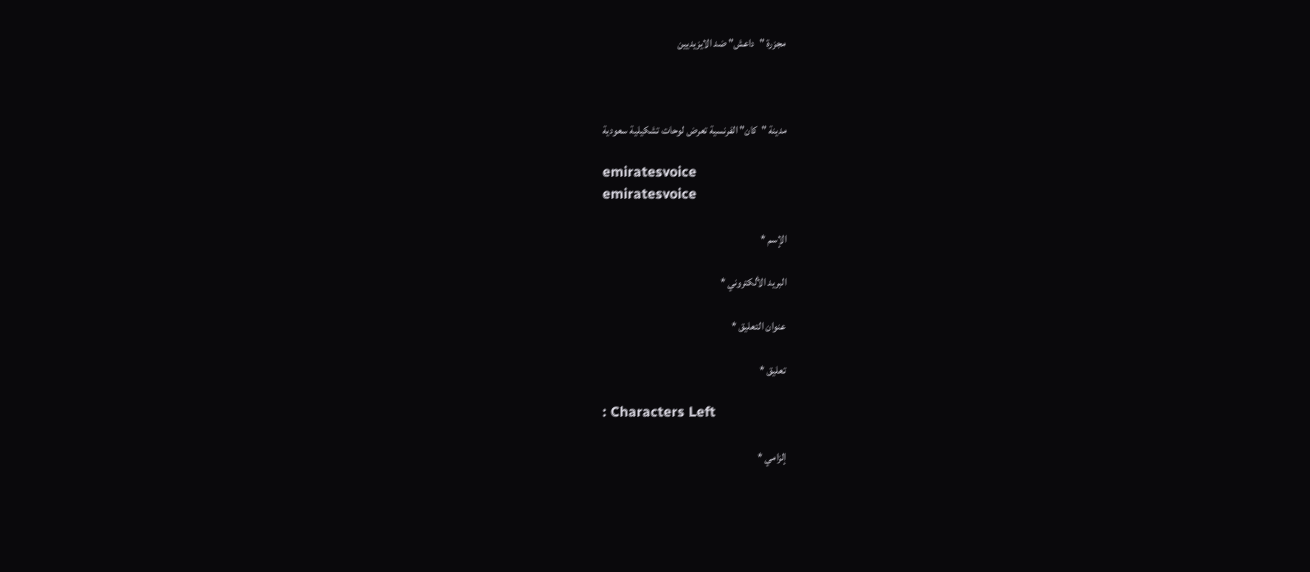مجزرة "داعش" ضد الايزيديين



مدينة "كان" الفرنسية تعرض لوحات تشكيلية سعودية

emiratesvoice
emiratesvoice

الإسم *

البريد الألكتروني *

عنوان التعليق *

تعليق *

: Characters Left

إلزامي *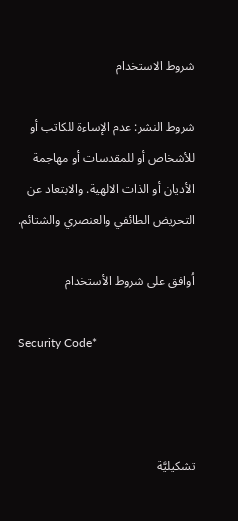شروط الاستخدام

شروط النشر: عدم الإساءة للكاتب أو للأشخاص أو للمقدسات أو مهاجمة الأديان أو الذات الالهية. والابتعاد عن التحريض الطائفي والعنصري والشتائم.

اُوافق على شروط الأستخدام

Security Code*



تشكيليَّة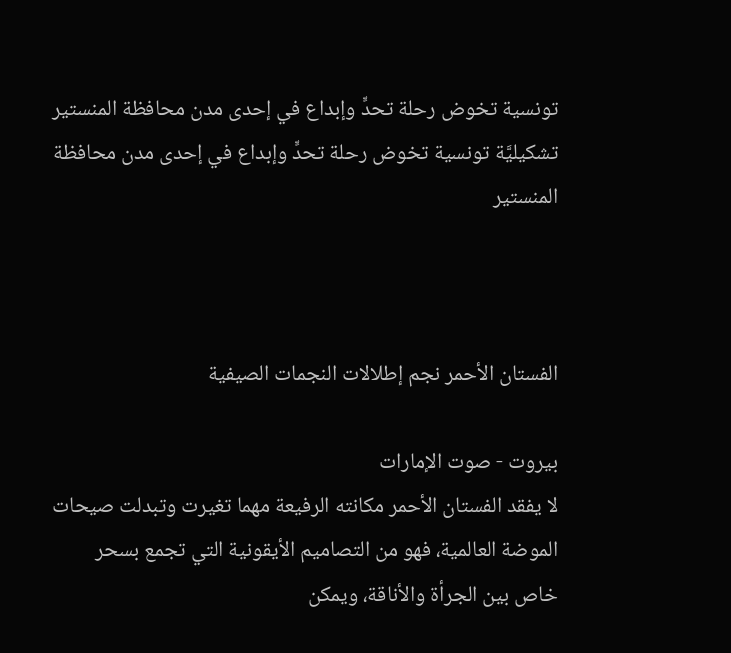تونسية تخوض رحلة تحدٍّ وإبداع في إحدى مدن محافظة المنستير تشكيليَّة تونسية تخوض رحلة تحدٍّ وإبداع في إحدى مدن محافظة المنستير



الفستان الأحمر نجم إطلالات النجمات الصيفية

بيروت - صوت الإمارات
لا يفقد الفستان الأحمر مكانته الرفيعة مهما تغيرت وتبدلت صيحات الموضة العالمية، فهو من التصاميم الأيقونية التي تجمع بسحر خاص بين الجرأة والأناقة، ويمكن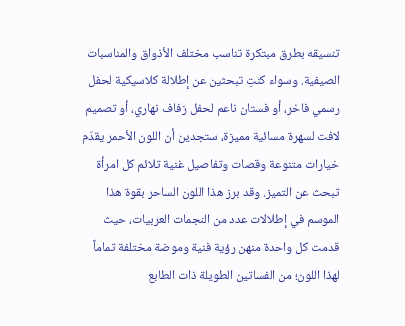تنسيقه بطرق مبتكرة تناسب مختلف الأذواق والمناسبات الصيفية. وسواء كنتِ تبحثين عن إطلالة كلاسيكية لحفل رسمي فاخر، أو فستان ناعم لحفل زفاف نهاري، أو تصميم لافت لسهرة مسائية مميزة، ستجدين أن اللون الأحمر يقدّم خيارات متنوعة وقصات وتفاصيل غنية تلائم كل امرأة تبحث عن التميز. وقد برز هذا اللون الساحر بقوة هذا الموسم في إطلالات عدد من النجمات العربيات، حيث قدمت كل واحدة منهن رؤية فنية وموضة مختلفة تماماً لهذا اللون؛ من الفساتين الطويلة ذات الطابع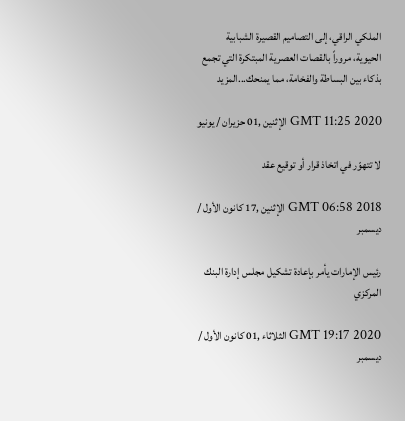الملكي الراقي، إلى التصاميم القصيرة الشبابية الحيوية، مروراً بالقصات العصرية المبتكرة التي تجمع بذكاء بين البساطة والفخامة، مما يمنحك...المزيد

GMT 11:25 2020 الإثنين ,01 حزيران / يونيو

لا تتهوّر في اتخاذ قرار أو توقيع عقد

GMT 06:58 2018 الإثنين ,17 كانون الأول / ديسمبر

رئيس الإمارات يأمر بإعادة تشكيل مجلس إدارة البنك المركزي

GMT 19:17 2020 الثلاثاء ,01 كانون الأول / ديسمبر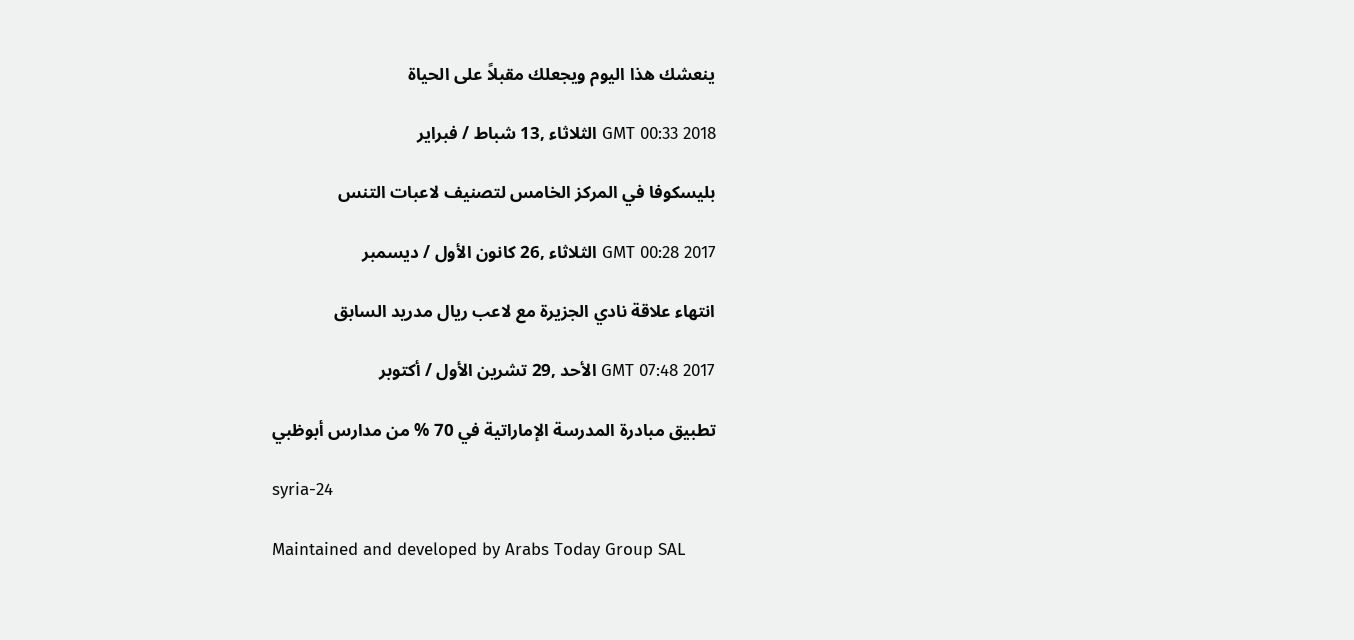ينعشك هذا اليوم ويجعلك مقبلاً على الحياة

GMT 00:33 2018 الثلاثاء ,13 شباط / فبراير

بليسكوفا في المركز الخامس لتصنيف لاعبات التنس

GMT 00:28 2017 الثلاثاء ,26 كانون الأول / ديسمبر

انتهاء علاقة نادي الجزيرة مع لاعب ريال مدريد السابق

GMT 07:48 2017 الأحد ,29 تشرين الأول / أكتوبر

تطبيق مبادرة المدرسة الإماراتية في 70 % من مدارس أبوظبي

syria-24

Maintained and developed by Arabs Today Group SAL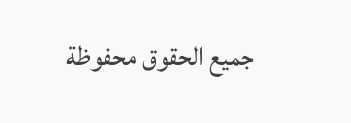جميع الحقوق محفوظة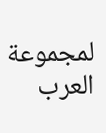لمجموعة العرب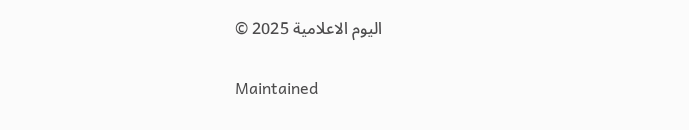اليوم الاعلامية 2025 ©

Maintained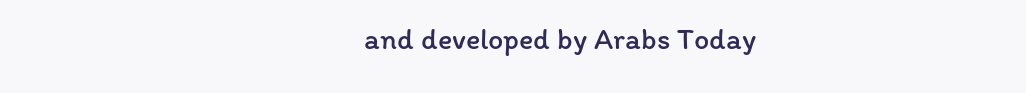and developed by Arabs Today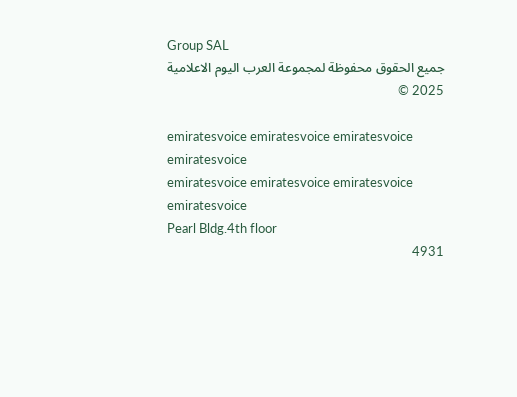Group SAL
جميع الحقوق محفوظة لمجموعة العرب اليوم الاعلامية 2025 ©

emiratesvoice emiratesvoice emiratesvoice emiratesvoice
emiratesvoice emiratesvoice emiratesvoice
emiratesvoice
Pearl Bldg.4th floor
4931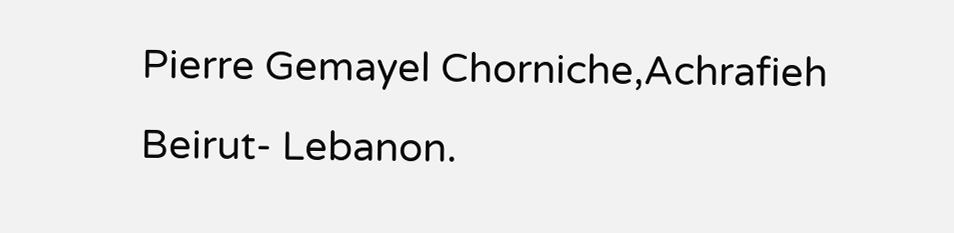Pierre Gemayel Chorniche,Achrafieh
Beirut- Lebanon.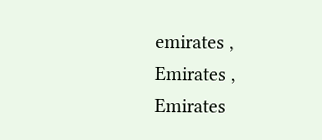emirates , Emirates , Emirates